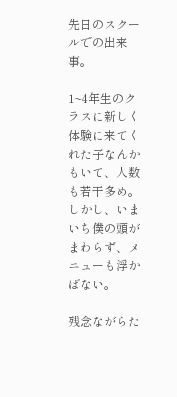先日のスクールでの出来事。

1~4年生のクラスに新しく体験に来てくれた子なんかもいて、人数も若干多め。しかし、いまいち僕の頭がまわらず、メニューも浮かばない。

残念ながらた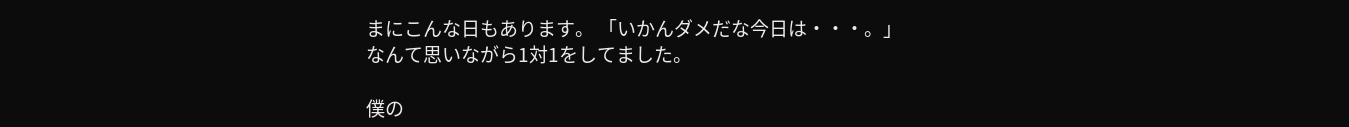まにこんな日もあります。 「いかんダメだな今日は・・・。」なんて思いながら1対1をしてました。

僕の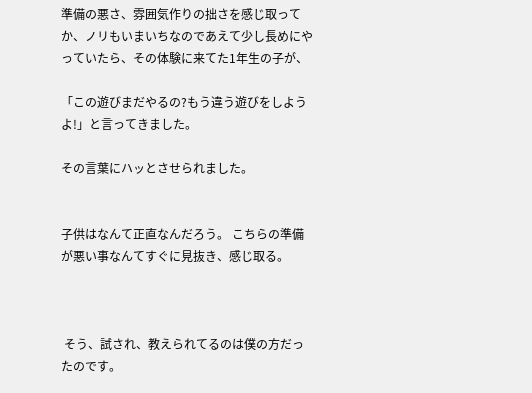準備の悪さ、雰囲気作りの拙さを感じ取ってか、ノリもいまいちなのであえて少し長めにやっていたら、その体験に来てた1年生の子が、

「この遊びまだやるの?もう違う遊びをしようよ!」と言ってきました。

その言葉にハッとさせられました。


子供はなんて正直なんだろう。 こちらの準備が悪い事なんてすぐに見抜き、感じ取る。



 そう、試され、教えられてるのは僕の方だったのです。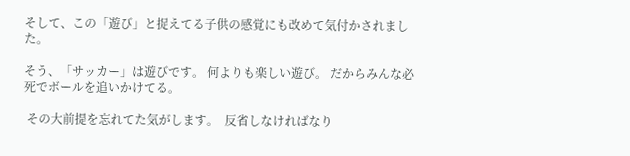そして、この「遊び」と捉えてる子供の感覚にも改めて気付かされました。

そう、「サッカー」は遊びです。 何よりも楽しい遊び。 だからみんな必死でボールを追いかけてる。

 その大前提を忘れてた気がします。  反省しなければなり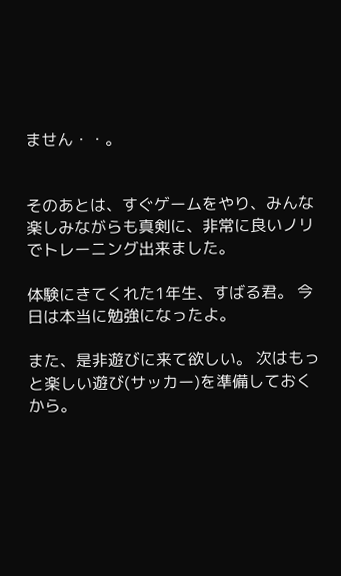ません・・。


そのあとは、すぐゲームをやり、みんな楽しみながらも真剣に、非常に良いノリでトレーニング出来ました。

体験にきてくれた1年生、すばる君。 今日は本当に勉強になったよ。

また、是非遊びに来て欲しい。 次はもっと楽しい遊び(サッカー)を準備しておくから。